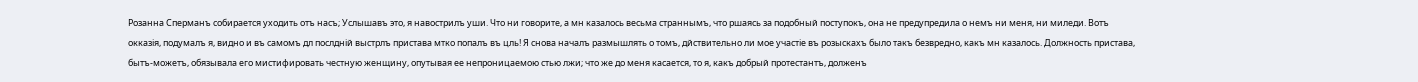Розанна Сперманъ собирается уходить отъ насъ; Услышавъ это, я навострилъ уши. Что ни говорите, а мн казалось весьма страннымъ, что ршаясь за подобный поступокъ, она не предупредила о немъ ни меня, ни миледи. Вотъ окказія, подумалъ я, видно и въ самомъ дл послдній выстрлъ пристава мтко попалъ въ цль! Я снова началъ размышлять о томъ, дйствительно ли мое участіе въ розыскахъ было такъ безвредно, какъ мн казалось. Должность пристава, бытъ-можетъ, обязывала его мистифировать честную женщину, опутывая ее непроницаемою стью лжи; что же до меня касается, то я, какъ добрый протестантъ, долженъ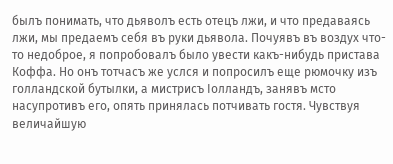былъ понимать, что дьяволъ есть отецъ лжи, и что предаваясь лжи, мы предаемъ себя въ руки дьявола. Почуявъ въ воздух что-то недоброе, я попробовалъ было увести какъ-нибудь пристава Коффа. Но онъ тотчасъ же услся и попросилъ еще рюмочку изъ голландской бутылки, а мистрисъ Іолландъ, занявъ мсто насупротивъ его, опять принялась потчивать гостя. Чувствуя величайшую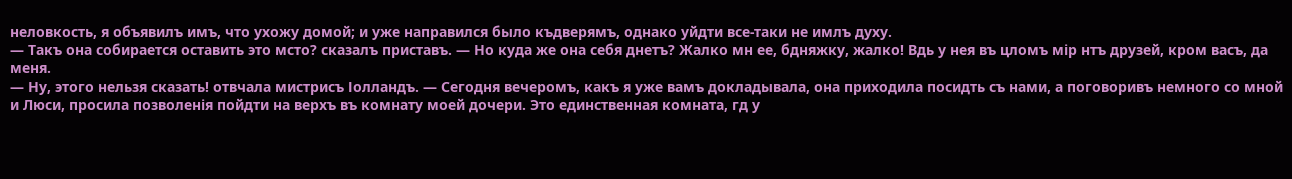неловкость, я объявилъ имъ, что ухожу домой; и уже направился было къдверямъ, однако уйдти все-таки не имлъ духу.
— Такъ она собирается оставить это мсто? сказалъ приставъ. — Но куда же она себя днетъ? Жалко мн ее, бдняжку, жалко! Вдь у нея въ цломъ мір нтъ друзей, кром васъ, да меня.
— Ну, этого нельзя сказать! отвчала мистрисъ Іолландъ. — Сегодня вечеромъ, какъ я уже вамъ докладывала, она приходила посидть съ нами, а поговоривъ немного со мной и Люси, просила позволенія пойдти на верхъ въ комнату моей дочери. Это единственная комната, гд у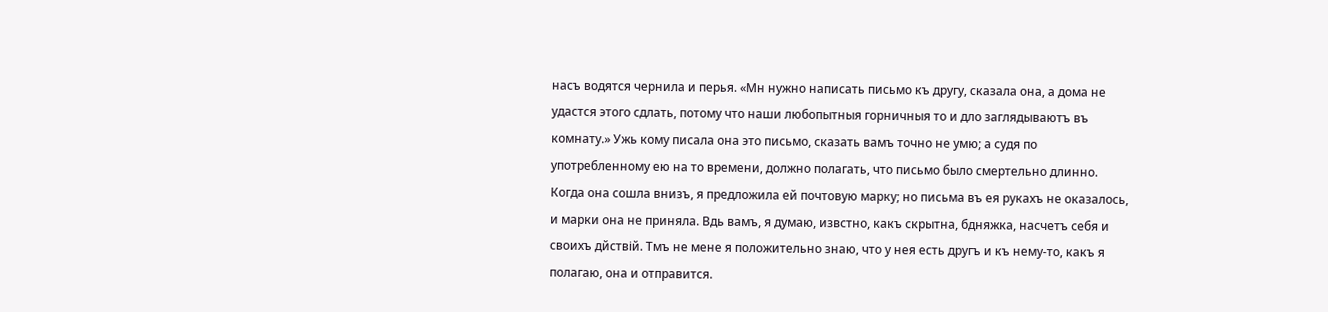насъ водятся чернила и перья. «Мн нужно написать письмо къ другу, сказала она, а дома не удастся этого сдлать, потому что наши любопытныя горничныя то и дло заглядываютъ въ комнату.» Ужь кому писала она это письмо, сказать вамъ точно не умю; а судя по употребленному ею на то времени, должно полагать, что письмо было смертельно длинно. Когда она сошла внизъ, я предложила ей почтовую марку; но письма въ ея рукахъ не оказалось, и марки она не приняла. Вдь вамъ, я думаю, извстно, какъ скрытна, бдняжка, насчетъ себя и своихъ дйствій. Тмъ не мене я положительно знаю, что у нея есть другъ и къ нему-то, какъ я полагаю, она и отправится.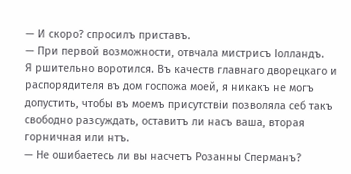— И скоро? спросилъ приставъ.
— При первой возможности, отвчала мистрисъ Іолландъ.
Я ршительно воротился. Въ качеств главнаго дворецкаго и распорядителя въ дом госпожа моей, я никакъ не могъ допустить, чтобы въ моемъ присутствіи позволяла себ такъ свободно разсуждать, оставитъ ли насъ ваша, вторая горничная или нтъ.
— Не ошибаетесь ли вы насчетъ Розанны Сперманъ?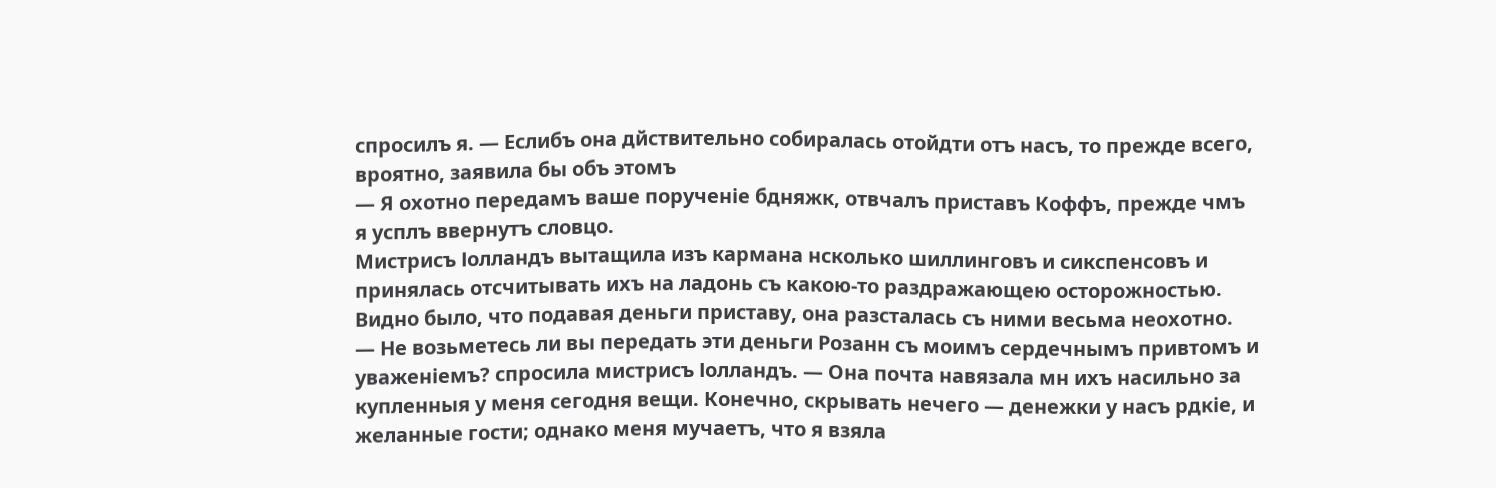спросилъ я. — Еслибъ она дйствительно собиралась отойдти отъ насъ, то прежде всего, вроятно, заявила бы объ этомъ
— Я охотно передамъ ваше порученіе бдняжк, отвчалъ приставъ Коффъ, прежде чмъ я усплъ ввернутъ словцо.
Мистрисъ Іолландъ вытащила изъ кармана нсколько шиллинговъ и сикспенсовъ и принялась отсчитывать ихъ на ладонь съ какою-то раздражающею осторожностью. Видно было, что подавая деньги приставу, она разсталась съ ними весьма неохотно.
— Не возьметесь ли вы передать эти деньги Розанн съ моимъ сердечнымъ привтомъ и уваженіемъ? спросила мистрисъ Іолландъ. — Она почта навязала мн ихъ насильно за купленныя у меня сегодня вещи. Конечно, скрывать нечего — денежки у насъ рдкіе, и желанные гости; однако меня мучаетъ, что я взяла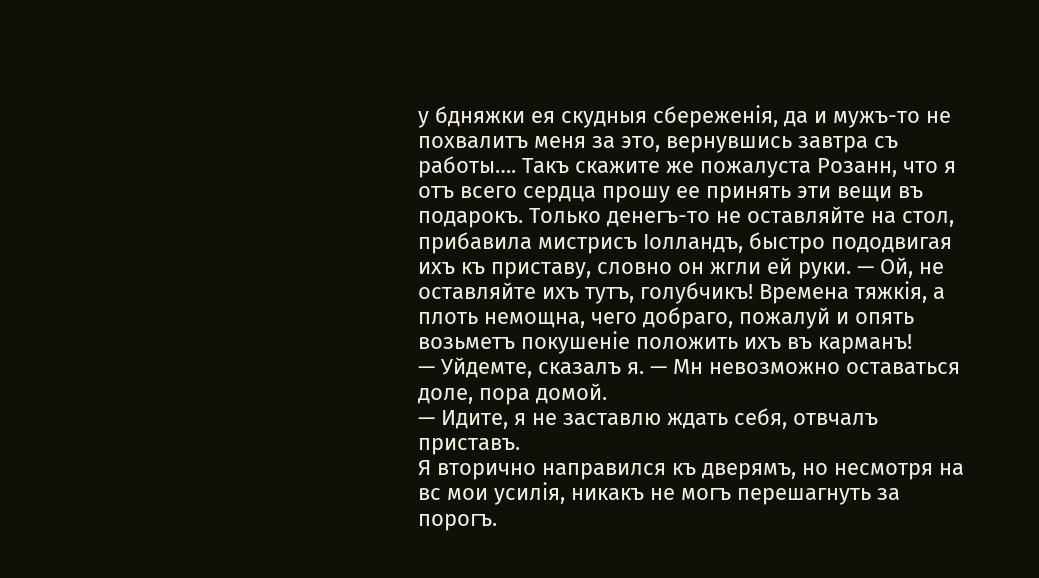у бдняжки ея скудныя сбереженія, да и мужъ-то не похвалитъ меня за это, вернувшись завтра съ работы…. Такъ скажите же пожалуста Розанн, что я отъ всего сердца прошу ее принять эти вещи въ подарокъ. Только денегъ-то не оставляйте на стол, прибавила мистрисъ Іолландъ, быстро пододвигая ихъ къ приставу, словно он жгли ей руки. — Ой, не оставляйте ихъ тутъ, голубчикъ! Времена тяжкія, а плоть немощна, чего добраго, пожалуй и опять возьметъ покушеніе положить ихъ въ карманъ!
— Уйдемте, сказалъ я. — Мн невозможно оставаться доле, пора домой.
— Идите, я не заставлю ждать себя, отвчалъ приставъ.
Я вторично направился къ дверямъ, но несмотря на вс мои усилія, никакъ не могъ перешагнуть за порогъ.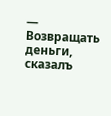— Возвращать деньги, сказалъ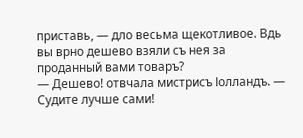приставь, — дло весьма щекотливое. Вдь вы врно дешево взяли съ нея за проданный вами товаръ?
— Дешево! отвчала мистрисъ Іолландъ. — Судите лучше сами!